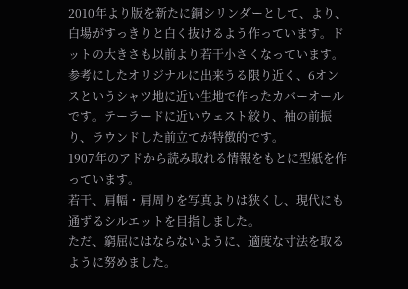2010年より版を新たに銅シリンダーとして、より、白場がすっきりと白く抜けるよう作っています。ドットの大きさも以前より若干小さくなっています。
参考にしたオリジナルに出来うる限り近く、6オンスというシャツ地に近い生地で作ったカバーオールです。テーラードに近いウェスト絞り、袖の前振り、ラウンドした前立てが特徴的です。
1907年のアドから読み取れる情報をもとに型紙を作っています。
若干、肩幅・肩周りを写真よりは狭くし、現代にも通ずるシルエットを目指しました。
ただ、窮屈にはならないように、適度な寸法を取るように努めました。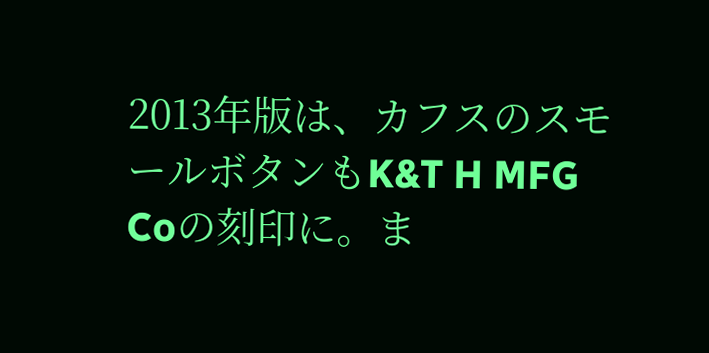2013年版は、カフスのスモールボタンもK&T H MFG Coの刻印に。ま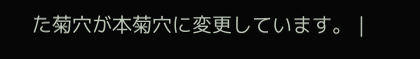た菊穴が本菊穴に変更しています。 |